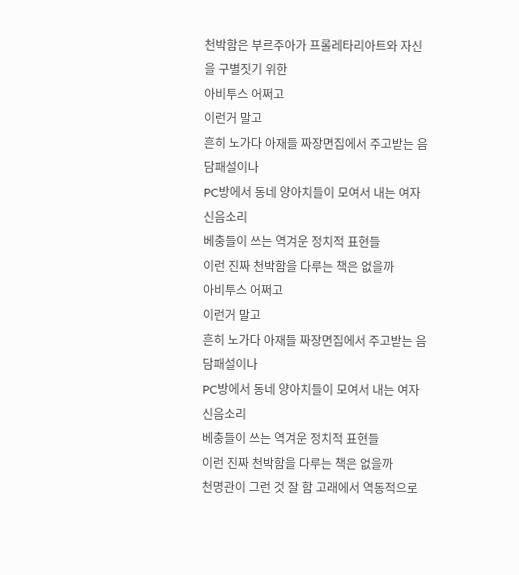천박함은 부르주아가 프롤레타리아트와 자신을 구별짓기 위한
아비투스 어쩌고
이런거 말고
흔히 노가다 아재들 짜장면집에서 주고받는 음담패설이나
PC방에서 동네 양아치들이 모여서 내는 여자신음소리
베충들이 쓰는 역겨운 정치적 표현들
이런 진짜 천박함을 다루는 책은 없을까
아비투스 어쩌고
이런거 말고
흔히 노가다 아재들 짜장면집에서 주고받는 음담패설이나
PC방에서 동네 양아치들이 모여서 내는 여자신음소리
베충들이 쓰는 역겨운 정치적 표현들
이런 진짜 천박함을 다루는 책은 없을까
천명관이 그런 것 잘 함 고래에서 역동적으로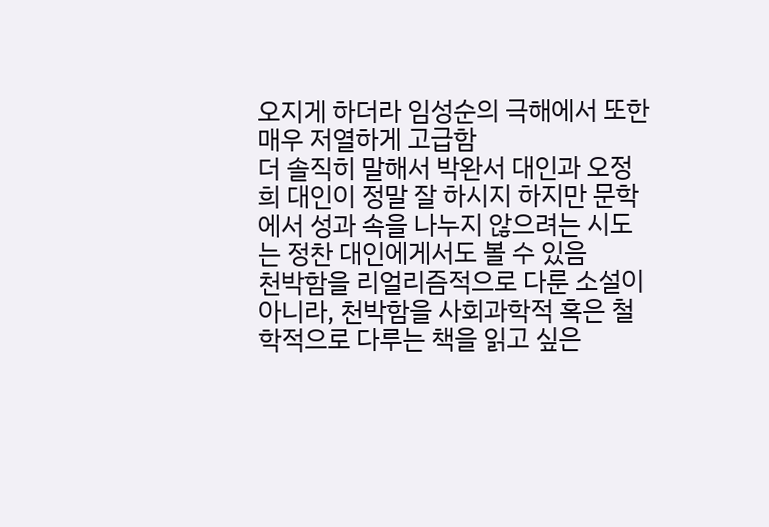오지게 하더라 임성순의 극해에서 또한 매우 저열하게 고급함
더 솔직히 말해서 박완서 대인과 오정희 대인이 정말 잘 하시지 하지만 문학에서 성과 속을 나누지 않으려는 시도는 정찬 대인에게서도 볼 수 있음
천박함을 리얼리즘적으로 다룬 소설이 아니라, 천박함을 사회과학적 혹은 철학적으로 다루는 책을 읽고 싶은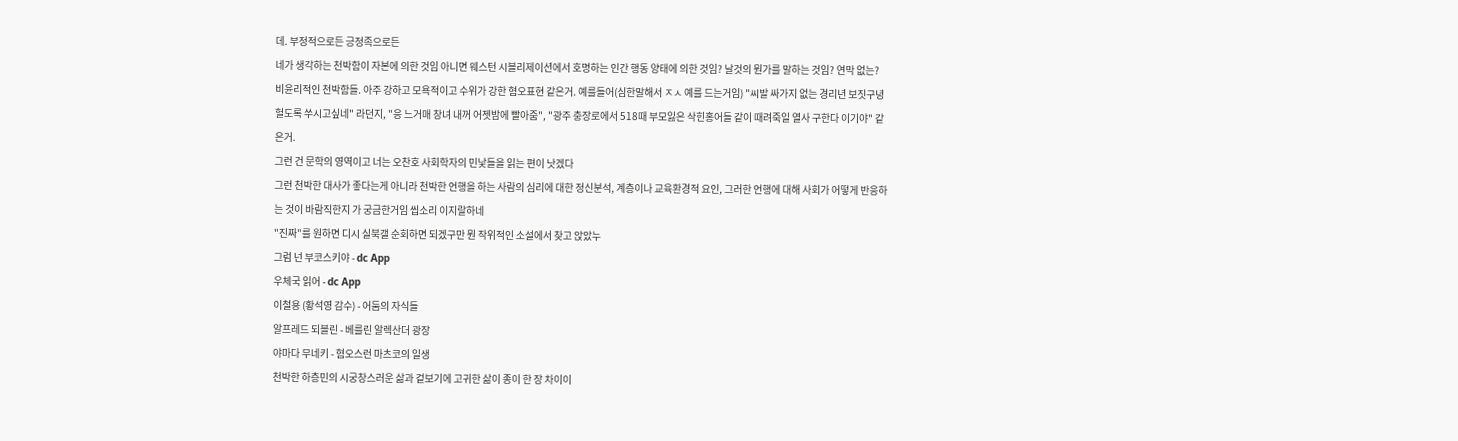데. 부정적으로든 긍정족으로든
네가 생각하는 천박함이 자본에 의한 것임 아니면 웨스턴 시블리제이션에서 호명하는 인간 행동 양태에 의한 것임? 날것의 뭔가를 말하는 것임? 연막 없는?
비윤리적인 천박함들. 아주 강하고 모욕적이고 수위가 강한 혐오표현 같은거. 예를들어(심한말해서 ㅈㅅ 예를 드는거임) "씨발 싸가지 없는 경리년 보짓구녕 헐도록 쑤시고싶네" 라던지, "응 느거매 창녀 내꺼 어젯밤에 빨아줌", "광주 충장로에서 518때 부모잃은 삭힌홍어들 같이 때려죽일 열사 구한다 이기야" 같은거.
그런 건 문학의 영역이고 너는 오찬호 사회학자의 민낯들을 읽는 편이 낫겠다
그런 천박한 대사가 좋다는게 아니라 천박한 언행을 하는 사람의 심리에 대한 정신분석, 계층이나 교육환경적 요인, 그러한 언행에 대해 사회가 어떻게 반응하는 것이 바람직한지 가 궁금한거임 씹소리 이지랄하네
"진짜"를 원하면 디시 실북갤 순회하면 되겠구만 뭔 작위적인 소설에서 찾고 앉았누
그럼 넌 부코스키야 - dc App
우체국 읽어 - dc App
이철용 (황석영 감수) - 어둠의 자식들
알프레드 되블린 - 베를린 알렉산더 광장
야마다 무네키 - 혐오스런 마츠코의 일생
천박한 하층민의 시궁창스러운 삶과 겉보기에 고귀한 삶이 종이 한 장 차이이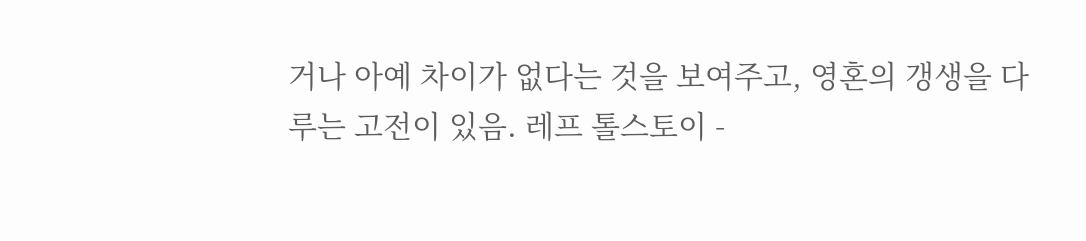거나 아예 차이가 없다는 것을 보여주고, 영혼의 갱생을 다루는 고전이 있음. 레프 톨스토이 -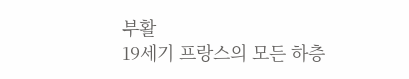부활
19세기 프랑스의 모든 하층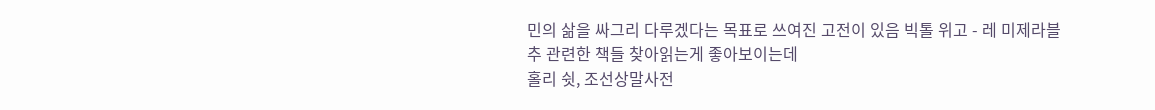민의 삶을 싸그리 다루겠다는 목표로 쓰여진 고전이 있음 빅톨 위고 - 레 미제라블
추 관련한 책들 찾아읽는게 좋아보이는데
홀리 쉿, 조선상말사전